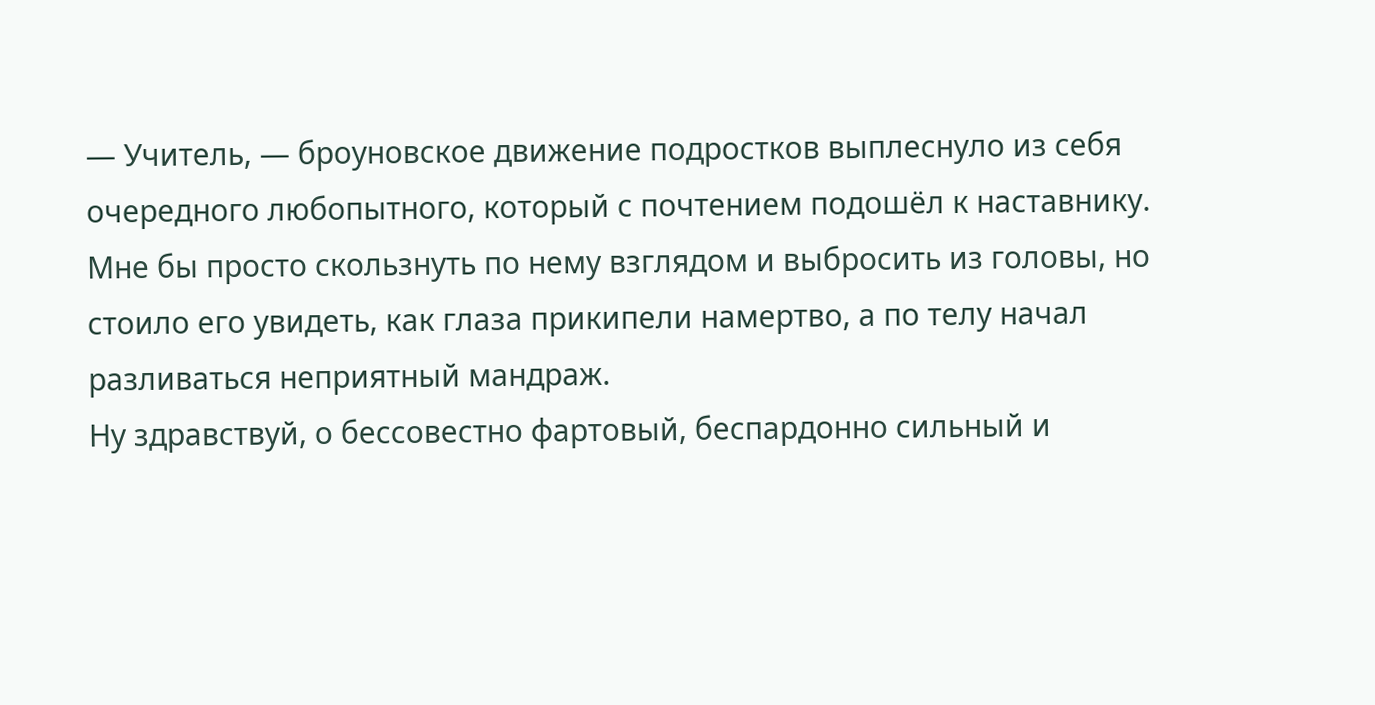— Учитель, — броуновское движение подростков выплеснуло из себя очередного любопытного, который с почтением подошёл к наставнику.
Мне бы просто скользнуть по нему взглядом и выбросить из головы, но стоило его увидеть, как глаза прикипели намертво, а по телу начал разливаться неприятный мандраж.
Ну здравствуй, о бессовестно фартовый, беспардонно сильный и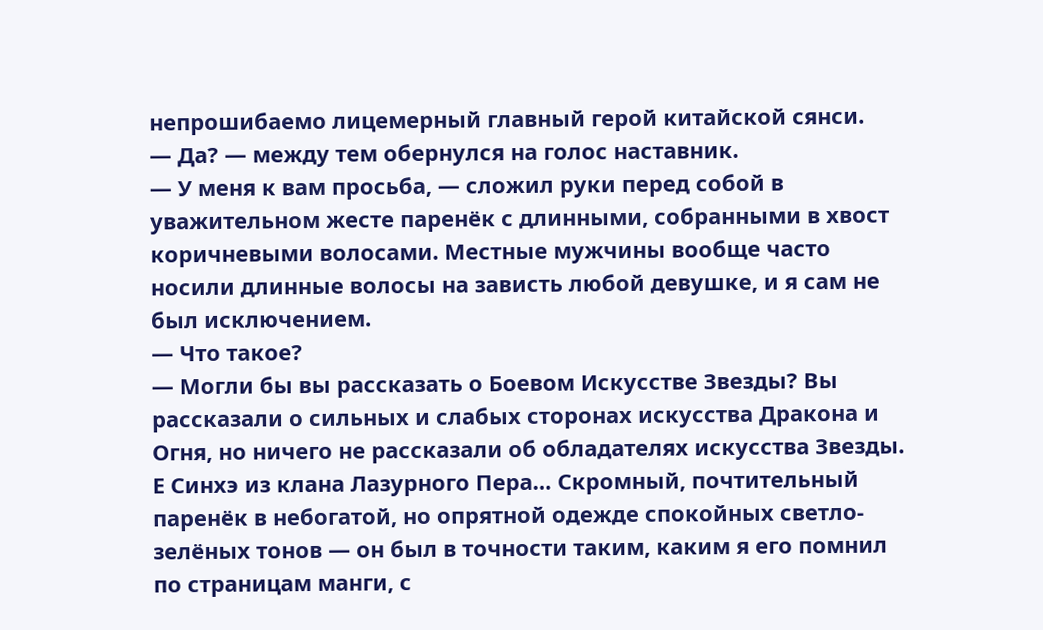непрошибаемо лицемерный главный герой китайской сянси.
— Да? — между тем обернулся на голос наставник.
— У меня к вам просьба, — сложил руки перед собой в уважительном жесте паренёк с длинными, собранными в хвост коричневыми волосами. Местные мужчины вообще часто носили длинные волосы на зависть любой девушке, и я сам не был исключением.
— Что такое?
— Могли бы вы рассказать о Боевом Искусстве Звезды? Вы рассказали о сильных и слабых сторонах искусства Дракона и Огня, но ничего не рассказали об обладателях искусства Звезды.
Е Синхэ из клана Лазурного Пера… Скромный, почтительный паренёк в небогатой, но опрятной одежде спокойных светло-зелёных тонов — он был в точности таким, каким я его помнил по страницам манги, с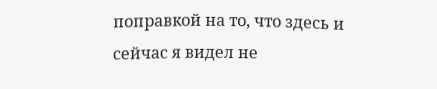поправкой на то, что здесь и сейчас я видел не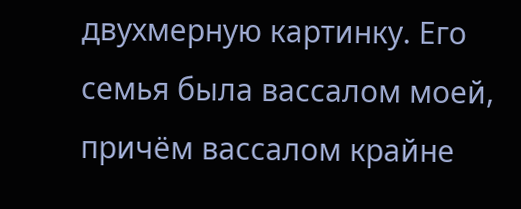двухмерную картинку. Его семья была вассалом моей, причём вассалом крайне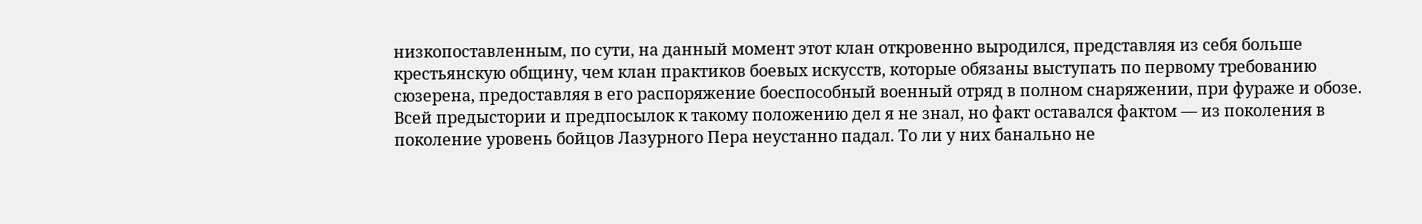низкопоставленным, по сути, на данный момент этот клан откровенно выродился, представляя из себя больше крестьянскую общину, чем клан практиков боевых искусств, которые обязаны выступать по первому требованию сюзерена, предоставляя в его распоряжение боеспособный военный отряд в полном снаряжении, при фураже и обозе. Всей предыстории и предпосылок к такому положению дел я не знал, но факт оставался фактом — из поколения в поколение уровень бойцов Лазурного Пера неустанно падал. То ли у них банально не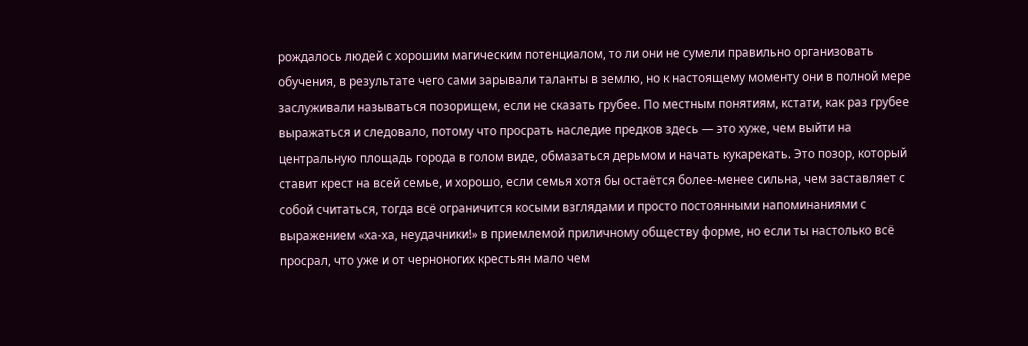рождалось людей с хорошим магическим потенциалом, то ли они не сумели правильно организовать обучения, в результате чего сами зарывали таланты в землю, но к настоящему моменту они в полной мере заслуживали называться позорищем, если не сказать грубее. По местным понятиям, кстати, как раз грубее выражаться и следовало, потому что просрать наследие предков здесь — это хуже, чем выйти на центральную площадь города в голом виде, обмазаться дерьмом и начать кукарекать. Это позор, который ставит крест на всей семье, и хорошо, если семья хотя бы остаётся более-менее сильна, чем заставляет с собой считаться, тогда всё ограничится косыми взглядами и просто постоянными напоминаниями с выражением «ха-ха, неудачники!» в приемлемой приличному обществу форме, но если ты настолько всё просрал, что уже и от черноногих крестьян мало чем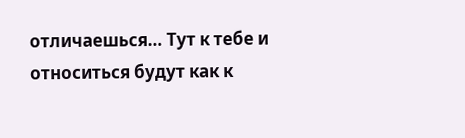отличаешься… Тут к тебе и относиться будут как к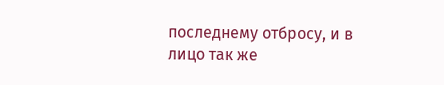последнему отбросу, и в лицо так же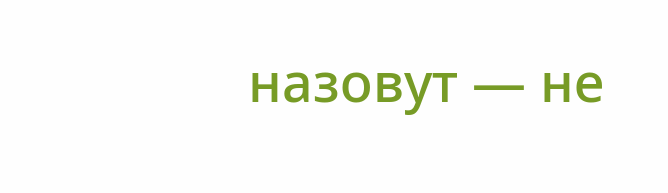назовут — не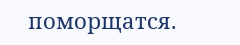поморщатся.